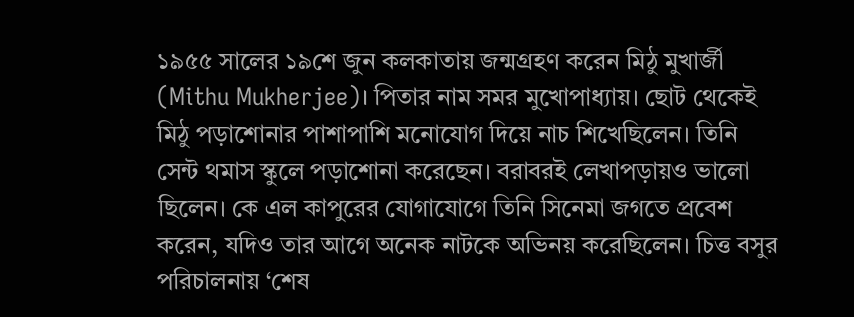১৯৫৫ সালের ১৯শে জুন কলকাতায় জন্মগ্রহণ করেন মিঠু মুখার্জী (Mithu Mukherjee)। পিতার নাম সমর মুখোপাধ্যায়। ছোট থেকেই মিঠু পড়াশোনার পাশাপাশি মনোযোগ দিয়ে নাচ শিখেছিলেন। তিনি সেন্ট থমাস স্কুলে পড়াশোনা করেছেন। বরাবরই লেখাপড়ায়ও ভালো ছিলেন। কে এল কাপুরের যোগাযোগে তিনি সিনেমা জগতে প্রবেশ করেন, যদিও তার আগে অনেক নাটকে অভিনয় করেছিলেন। চিত্ত বসুর পরিচালনায় ‘শেষ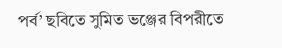পর্ব’ ছবিতে সুমিত ভঞ্জের বিপরীতে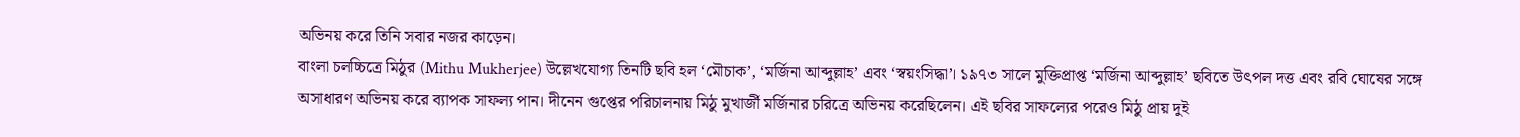অভিনয় করে তিনি সবার নজর কাড়েন।
বাংলা চলচ্চিত্রে মিঠুর (Mithu Mukherjee) উল্লেখযোগ্য তিনটি ছবি হল ‘মৌচাক’, ‘মর্জিনা আব্দুল্লাহ’ এবং ‘স্বয়ংসিদ্ধা’। ১৯৭৩ সালে মুক্তিপ্রাপ্ত ‘মর্জিনা আব্দুল্লাহ’ ছবিতে উৎপল দত্ত এবং রবি ঘোষের সঙ্গে অসাধারণ অভিনয় করে ব্যাপক সাফল্য পান। দীনেন গুপ্তের পরিচালনায় মিঠু মুখার্জী মর্জিনার চরিত্রে অভিনয় করেছিলেন। এই ছবির সাফল্যের পরেও মিঠু প্রায় দুই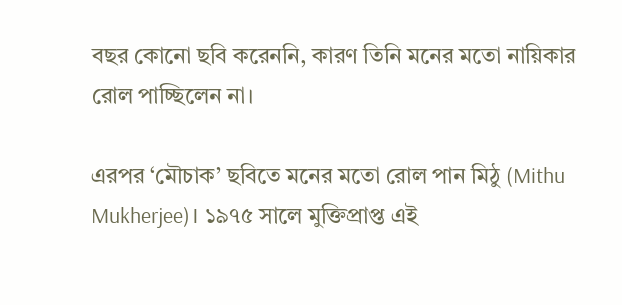বছর কোনো ছবি করেননি, কারণ তিনি মনের মতো নায়িকার রোল পাচ্ছিলেন না।

এরপর ‘মৌচাক’ ছবিতে মনের মতো রোল পান মিঠু (Mithu Mukherjee)। ১৯৭৫ সালে মুক্তিপ্রাপ্ত এই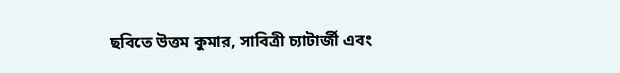ছবিতে উত্তম কুমার, সাবিত্রী চ্যাটার্জী এবং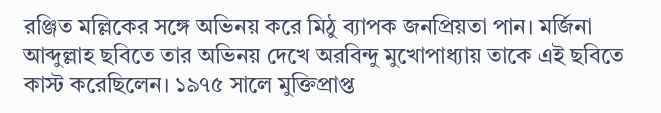রঞ্জিত মল্লিকের সঙ্গে অভিনয় করে মিঠু ব্যাপক জনপ্রিয়তা পান। মর্জিনা আব্দুল্লাহ ছবিতে তার অভিনয় দেখে অরবিন্দু মুখোপাধ্যায় তাকে এই ছবিতে কাস্ট করেছিলেন। ১৯৭৫ সালে মুক্তিপ্রাপ্ত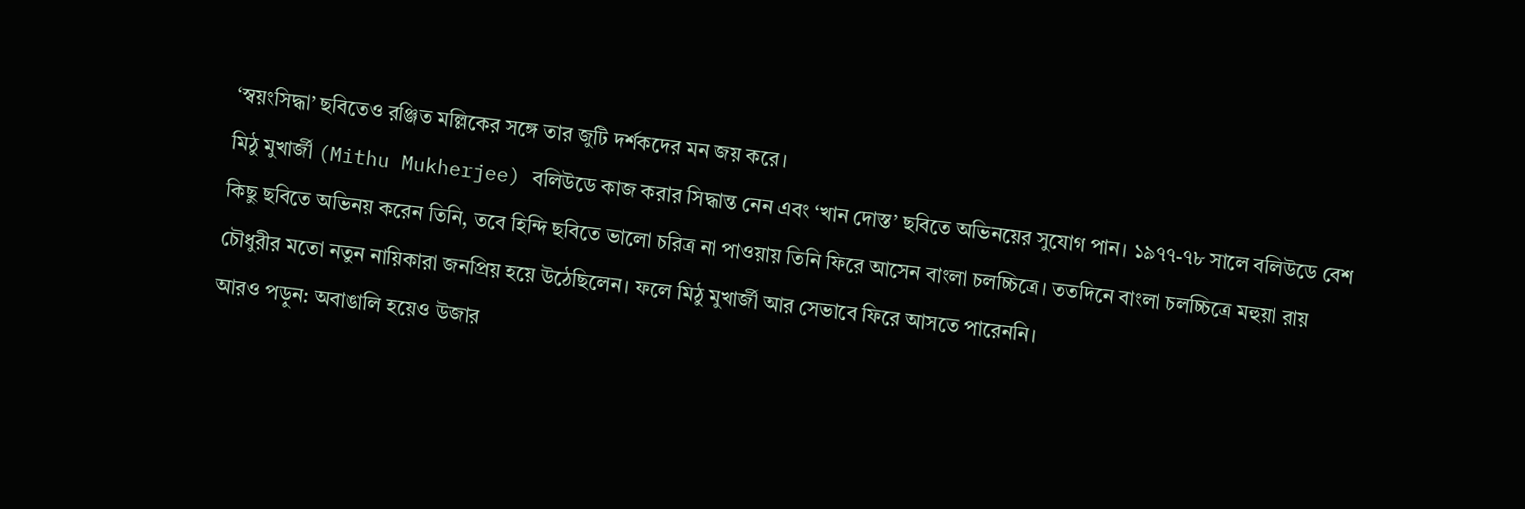‘স্বয়ংসিদ্ধা’ ছবিতেও রঞ্জিত মল্লিকের সঙ্গে তার জুটি দর্শকদের মন জয় করে।
মিঠু মুখার্জী (Mithu Mukherjee) বলিউডে কাজ করার সিদ্ধান্ত নেন এবং ‘খান দোস্ত’ ছবিতে অভিনয়ের সুযোগ পান। ১৯৭৭-৭৮ সালে বলিউডে বেশ কিছু ছবিতে অভিনয় করেন তিনি, তবে হিন্দি ছবিতে ভালো চরিত্র না পাওয়ায় তিনি ফিরে আসেন বাংলা চলচ্চিত্রে। ততদিনে বাংলা চলচ্চিত্রে মহুয়া রায় চৌধুরীর মতো নতুন নায়িকারা জনপ্রিয় হয়ে উঠেছিলেন। ফলে মিঠু মুখার্জী আর সেভাবে ফিরে আসতে পারেননি।
আরও পড়ুন: অবাঙালি হয়েও উজার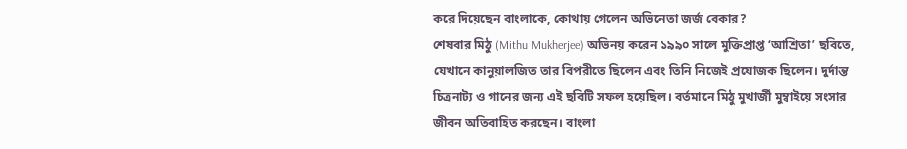করে দিয়েছেন বাংলাকে, কোথায় গেলেন অভিনেতা জর্জ বেকার?
শেষবার মিঠু (Mithu Mukherjee) অভিনয় করেন ১৯৯০ সালে মুক্তিপ্রাপ্ত ‘আশ্রিতা’ ছবিতে, যেখানে কানুয়ালজিত তার বিপরীতে ছিলেন এবং তিনি নিজেই প্রযোজক ছিলেন। দুর্দান্ত চিত্রনাট্য ও গানের জন্য এই ছবিটি সফল হয়েছিল। বর্তমানে মিঠু মুখার্জী মুম্বাইয়ে সংসার জীবন অতিবাহিত করছেন। বাংলা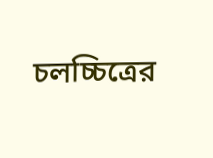চলচ্চিত্রের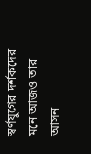স্বর্ণযুগের দর্শকদের মনে আজও তার আসন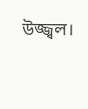উজ্জ্বল।